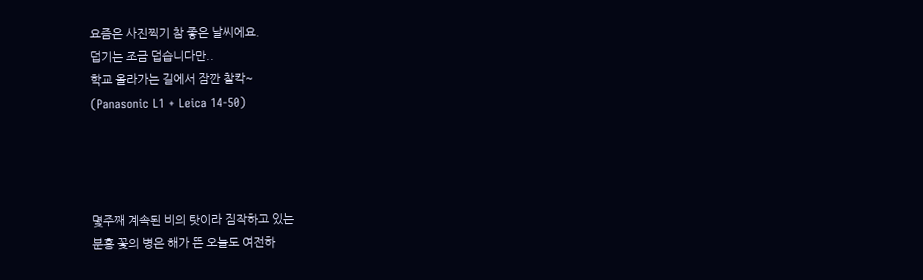요즘은 사진찍기 참 좋은 날씨에요.
덥기는 조금 덥습니다만..
학교 올라가는 길에서 잠깐 찰칵~
(Panasonic L1 + Leica 14-50)




몇주째 계속된 비의 탓이라 짐작하고 있는
분홍 꽃의 병은 해가 뜬 오늘도 여전하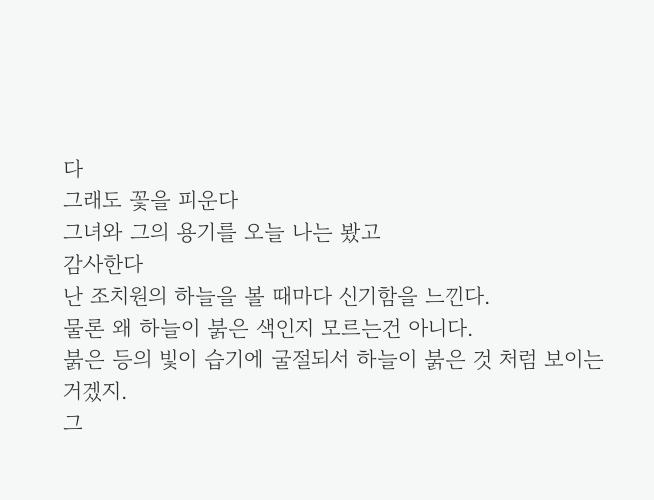다
그래도 꽃을 피운다
그녀와 그의 용기를 오늘 나는 봤고
감사한다
난 조치원의 하늘을 볼 때마다 신기함을 느낀다.
물론 왜 하늘이 붉은 색인지 모르는건 아니다.
붉은 등의 빛이 습기에 굴절되서 하늘이 붉은 것 처럼 보이는 거겠지.
그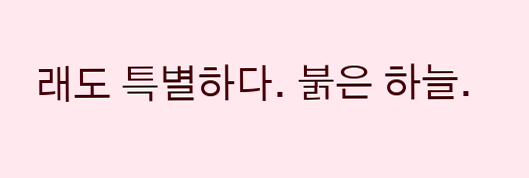래도 특별하다. 붉은 하늘.